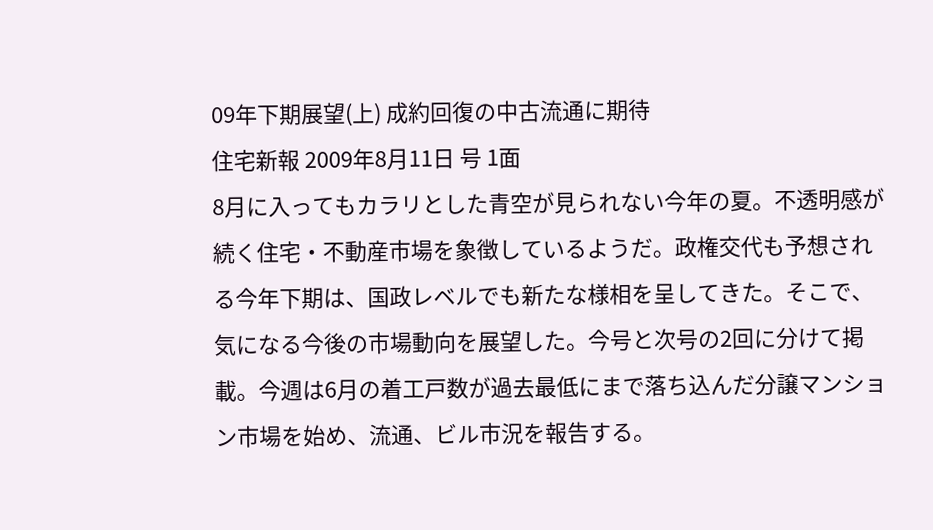09年下期展望(上) 成約回復の中古流通に期待
住宅新報 2009年8月11日 号 1面
8月に入ってもカラリとした青空が見られない今年の夏。不透明感が続く住宅・不動産市場を象徴しているようだ。政権交代も予想される今年下期は、国政レベルでも新たな様相を呈してきた。そこで、気になる今後の市場動向を展望した。今号と次号の2回に分けて掲載。今週は6月の着工戸数が過去最低にまで落ち込んだ分譲マンション市場を始め、流通、ビル市況を報告する。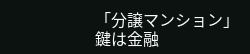「分譲マンション」
鍵は金融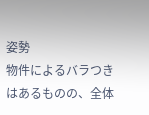姿勢
物件によるバラつきはあるものの、全体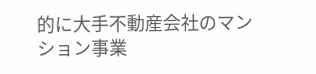的に大手不動産会社のマンション事業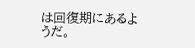は回復期にあるようだ。